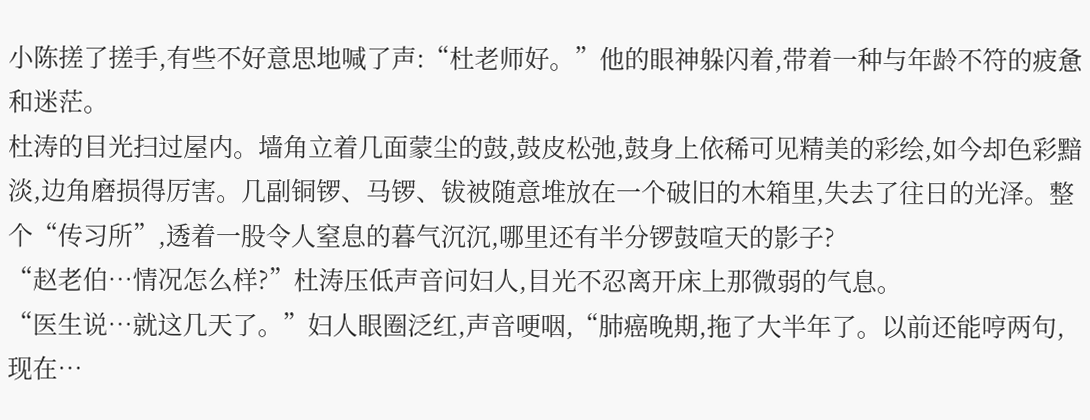小陈搓了搓手,有些不好意思地喊了声:“杜老师好。”他的眼神躲闪着,带着一种与年龄不符的疲惫和迷茫。
杜涛的目光扫过屋内。墙角立着几面蒙尘的鼓,鼓皮松弛,鼓身上依稀可见精美的彩绘,如今却色彩黯淡,边角磨损得厉害。几副铜锣、马锣、钹被随意堆放在一个破旧的木箱里,失去了往日的光泽。整个“传习所”,透着一股令人窒息的暮气沉沉,哪里还有半分锣鼓喧天的影子?
“赵老伯…情况怎么样?”杜涛压低声音问妇人,目光不忍离开床上那微弱的气息。
“医生说…就这几天了。”妇人眼圈泛红,声音哽咽,“肺癌晚期,拖了大半年了。以前还能哼两句,现在…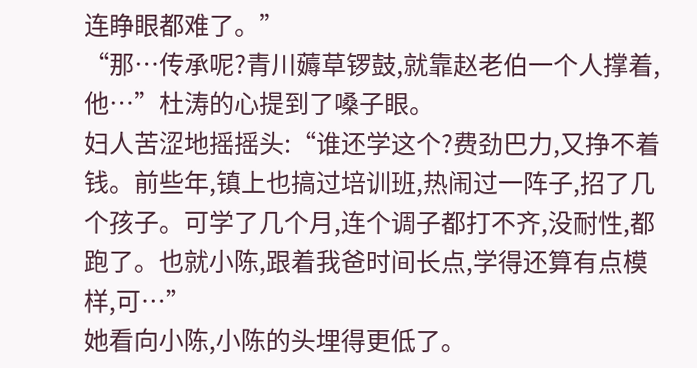连睁眼都难了。”
“那…传承呢?青川薅草锣鼓,就靠赵老伯一个人撑着,他…”杜涛的心提到了嗓子眼。
妇人苦涩地摇摇头:“谁还学这个?费劲巴力,又挣不着钱。前些年,镇上也搞过培训班,热闹过一阵子,招了几个孩子。可学了几个月,连个调子都打不齐,没耐性,都跑了。也就小陈,跟着我爸时间长点,学得还算有点模样,可…”
她看向小陈,小陈的头埋得更低了。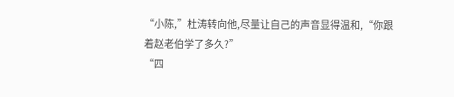“小陈,”杜涛转向他,尽量让自己的声音显得温和,“你跟着赵老伯学了多久?”
“四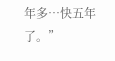年多…快五年了。”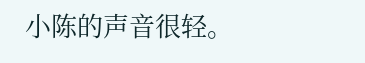小陈的声音很轻。